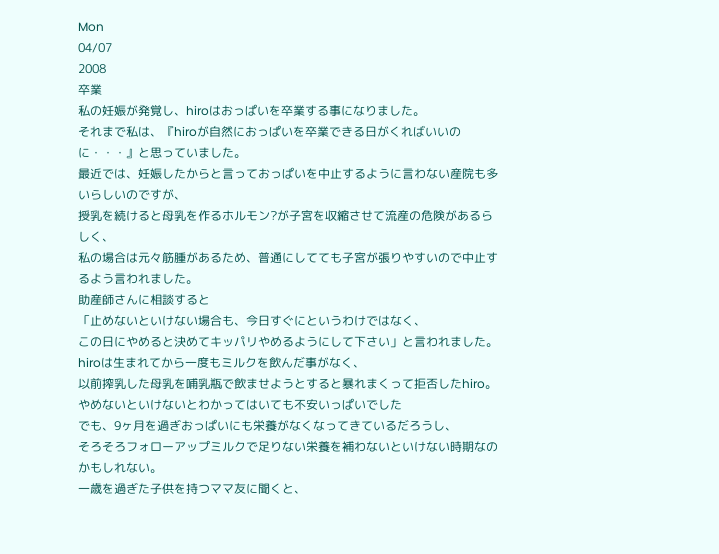Mon
04/07
2008
卒業
私の妊娠が発覚し、hiroはおっぱいを卒業する事になりました。
それまで私は、『hiroが自然におっぱいを卒業できる日がくればいいのに・・・』と思っていました。
最近では、妊娠したからと言っておっぱいを中止するように言わない産院も多いらしいのですが、
授乳を続けると母乳を作るホルモン?が子宮を収縮させて流産の危険があるらしく、
私の場合は元々筋腫があるため、普通にしてても子宮が張りやすいので中止するよう言われました。
助産師さんに相談すると
「止めないといけない場合も、今日すぐにというわけではなく、
この日にやめると決めてキッパリやめるようにして下さい」と言われました。
hiroは生まれてから一度もミルクを飲んだ事がなく、
以前搾乳した母乳を哺乳瓶で飲ませようとすると暴れまくって拒否したhiro。
やめないといけないとわかってはいても不安いっぱいでした
でも、9ヶ月を過ぎおっぱいにも栄養がなくなってきているだろうし、
そろそろフォローアップミルクで足りない栄養を補わないといけない時期なのかもしれない。
一歳を過ぎた子供を持つママ友に聞くと、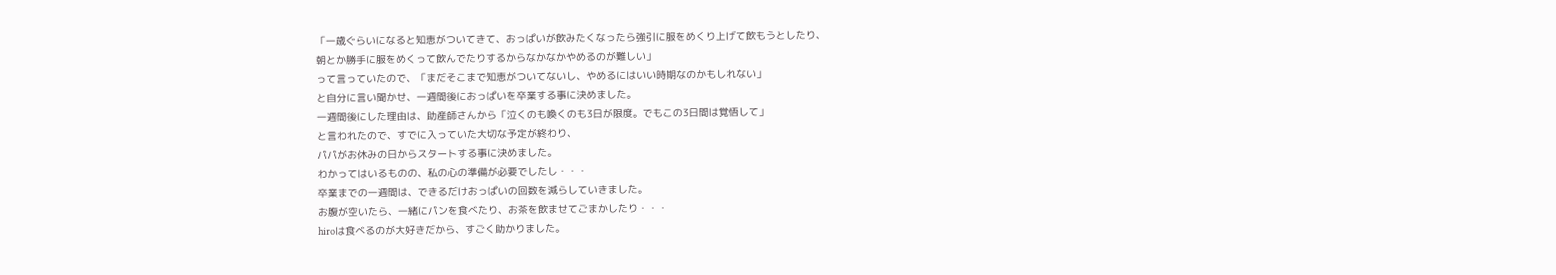「一歳ぐらいになると知恵がついてきて、おっぱいが飲みたくなったら強引に服をめくり上げて飲もうとしたり、
朝とか勝手に服をめくって飲んでたりするからなかなかやめるのが難しい」
って言っていたので、「まだそこまで知恵がついてないし、やめるにはいい時期なのかもしれない」
と自分に言い聞かせ、一週間後におっぱいを卒業する事に決めました。
一週間後にした理由は、助産師さんから「泣くのも喚くのも3日が限度。でもこの3日間は覚悟して」
と言われたので、すでに入っていた大切な予定が終わり、
パパがお休みの日からスタートする事に決めました。
わかってはいるものの、私の心の準備が必要でしたし・・・
卒業までの一週間は、できるだけおっぱいの回数を減らしていきました。
お腹が空いたら、一緒にパンを食べたり、お茶を飲ませてごまかしたり・・・
hiroは食べるのが大好きだから、すごく助かりました。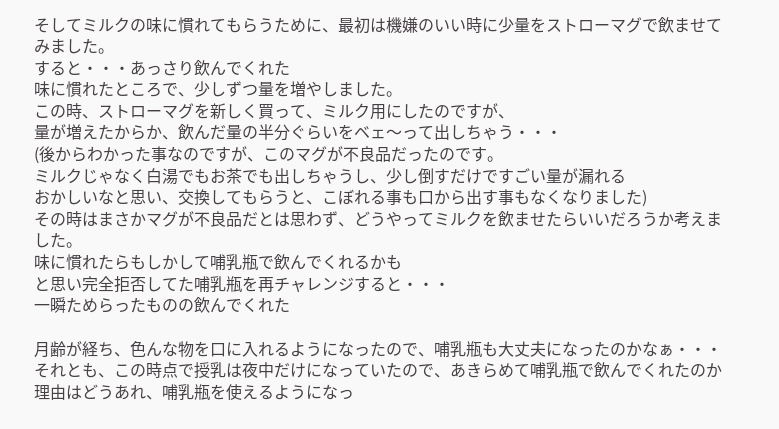そしてミルクの味に慣れてもらうために、最初は機嫌のいい時に少量をストローマグで飲ませてみました。
すると・・・あっさり飲んでくれた
味に慣れたところで、少しずつ量を増やしました。
この時、ストローマグを新しく買って、ミルク用にしたのですが、
量が増えたからか、飲んだ量の半分ぐらいをベェ〜って出しちゃう・・・
(後からわかった事なのですが、このマグが不良品だったのです。
ミルクじゃなく白湯でもお茶でも出しちゃうし、少し倒すだけですごい量が漏れる
おかしいなと思い、交換してもらうと、こぼれる事も口から出す事もなくなりました)
その時はまさかマグが不良品だとは思わず、どうやってミルクを飲ませたらいいだろうか考えました。
味に慣れたらもしかして哺乳瓶で飲んでくれるかも
と思い完全拒否してた哺乳瓶を再チャレンジすると・・・
一瞬ためらったものの飲んでくれた

月齢が経ち、色んな物を口に入れるようになったので、哺乳瓶も大丈夫になったのかなぁ・・・
それとも、この時点で授乳は夜中だけになっていたので、あきらめて哺乳瓶で飲んでくれたのか
理由はどうあれ、哺乳瓶を使えるようになっ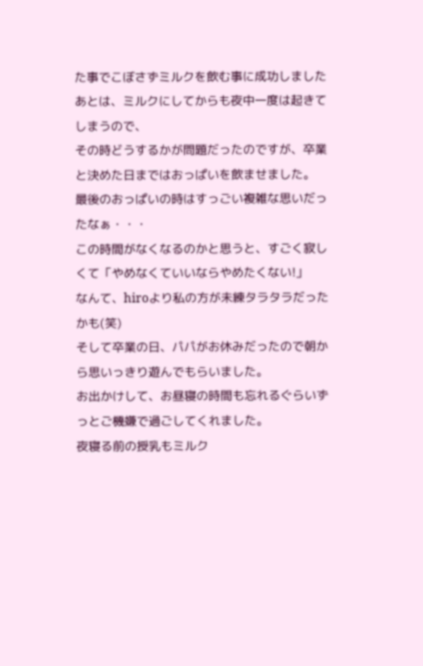た事でこぼさずミルクを飲む事に成功しました
あとは、ミルクにしてからも夜中一度は起きてしまうので、
その時どうするかが問題だったのですが、卒業と決めた日まではおっぱいを飲ませました。
最後のおっぱいの時はすっごい複雑な思いだったなぁ・・・
この時間がなくなるのかと思うと、すごく寂しくて「やめなくていいならやめたくない!」
なんて、hiroより私の方が未練タラタラだったかも(笑)
そして卒業の日、パパがお休みだったので朝から思いっきり遊んでもらいました。
お出かけして、お昼寝の時間も忘れるぐらいずっとご機嫌で過ごしてくれました。
夜寝る前の授乳もミルク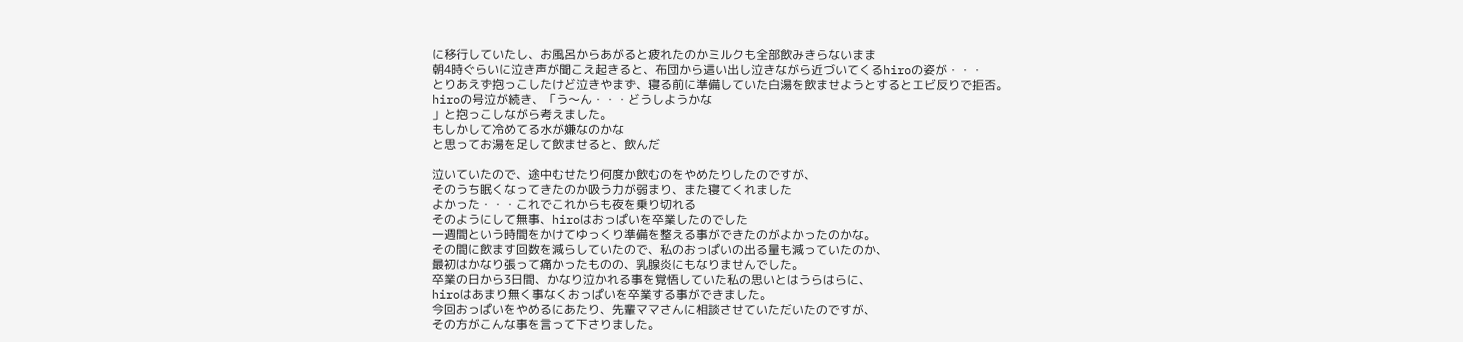に移行していたし、お風呂からあがると疲れたのかミルクも全部飲みきらないまま
朝4時ぐらいに泣き声が聞こえ起きると、布団から這い出し泣きながら近づいてくるhiroの姿が・・・
とりあえず抱っこしたけど泣きやまず、寝る前に準備していた白湯を飲ませようとするとエビ反りで拒否。
hiroの号泣が続き、「う〜ん・・・どうしようかな
」と抱っこしながら考えました。
もしかして冷めてる水が嫌なのかな
と思ってお湯を足して飲ませると、飲んだ

泣いていたので、途中むせたり何度か飲むのをやめたりしたのですが、
そのうち眠くなってきたのか吸う力が弱まり、また寝てくれました
よかった・・・これでこれからも夜を乗り切れる
そのようにして無事、hiroはおっぱいを卒業したのでした
一週間という時間をかけてゆっくり準備を整える事ができたのがよかったのかな。
その間に飲ます回数を減らしていたので、私のおっぱいの出る量も減っていたのか、
最初はかなり張って痛かったものの、乳腺炎にもなりませんでした。
卒業の日から3日間、かなり泣かれる事を覚悟していた私の思いとはうらはらに、
hiroはあまり無く事なくおっぱいを卒業する事ができました。
今回おっぱいをやめるにあたり、先輩ママさんに相談させていただいたのですが、
その方がこんな事を言って下さりました。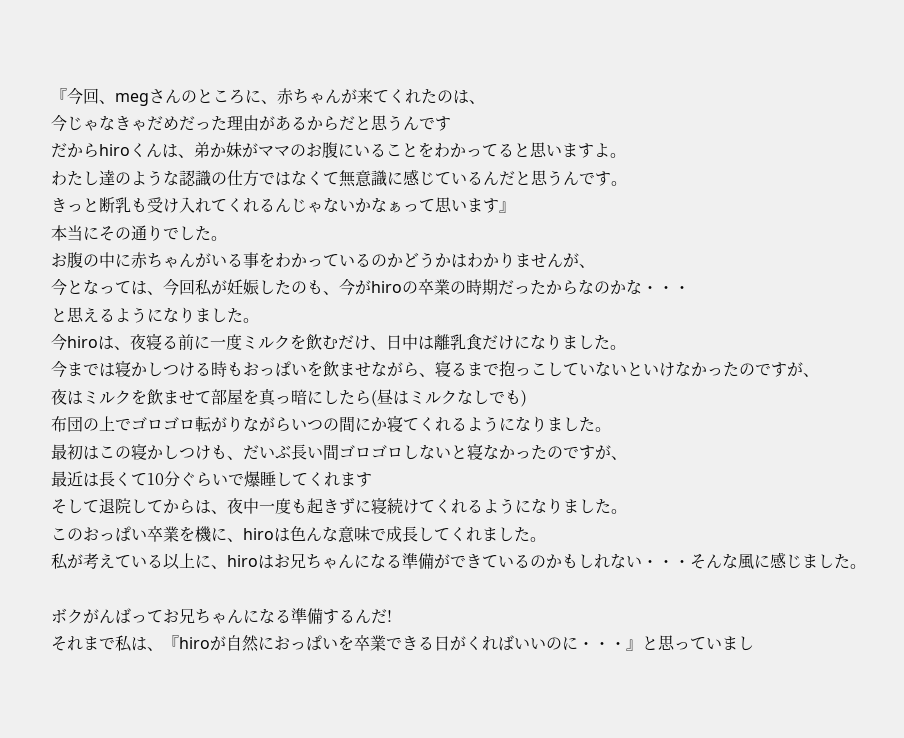『今回、megさんのところに、赤ちゃんが来てくれたのは、
今じゃなきゃだめだった理由があるからだと思うんです
だからhiroくんは、弟か妹がママのお腹にいることをわかってると思いますよ。
わたし達のような認識の仕方ではなくて無意識に感じているんだと思うんです。
きっと断乳も受け入れてくれるんじゃないかなぁって思います』
本当にその通りでした。
お腹の中に赤ちゃんがいる事をわかっているのかどうかはわかりませんが、
今となっては、今回私が妊娠したのも、今がhiroの卒業の時期だったからなのかな・・・
と思えるようになりました。
今hiroは、夜寝る前に一度ミルクを飲むだけ、日中は離乳食だけになりました。
今までは寝かしつける時もおっぱいを飲ませながら、寝るまで抱っこしていないといけなかったのですが、
夜はミルクを飲ませて部屋を真っ暗にしたら(昼はミルクなしでも)
布団の上でゴロゴロ転がりながらいつの間にか寝てくれるようになりました。
最初はこの寝かしつけも、だいぶ長い間ゴロゴロしないと寝なかったのですが、
最近は長くて10分ぐらいで爆睡してくれます
そして退院してからは、夜中一度も起きずに寝続けてくれるようになりました。
このおっぱい卒業を機に、hiroは色んな意味で成長してくれました。
私が考えている以上に、hiroはお兄ちゃんになる準備ができているのかもしれない・・・そんな風に感じました。

ボクがんばってお兄ちゃんになる準備するんだ!
それまで私は、『hiroが自然におっぱいを卒業できる日がくればいいのに・・・』と思っていまし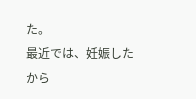た。
最近では、妊娠したから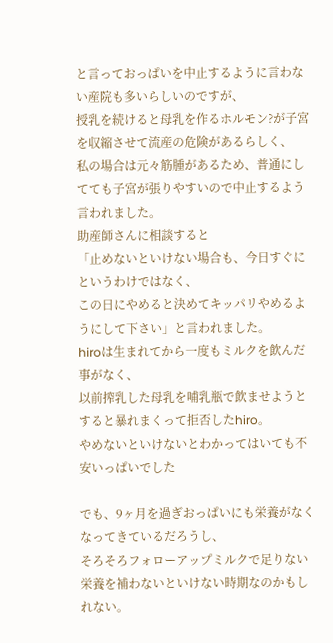と言っておっぱいを中止するように言わない産院も多いらしいのですが、
授乳を続けると母乳を作るホルモン?が子宮を収縮させて流産の危険があるらしく、
私の場合は元々筋腫があるため、普通にしてても子宮が張りやすいので中止するよう言われました。
助産師さんに相談すると
「止めないといけない場合も、今日すぐにというわけではなく、
この日にやめると決めてキッパリやめるようにして下さい」と言われました。
hiroは生まれてから一度もミルクを飲んだ事がなく、
以前搾乳した母乳を哺乳瓶で飲ませようとすると暴れまくって拒否したhiro。
やめないといけないとわかってはいても不安いっぱいでした

でも、9ヶ月を過ぎおっぱいにも栄養がなくなってきているだろうし、
そろそろフォローアップミルクで足りない栄養を補わないといけない時期なのかもしれない。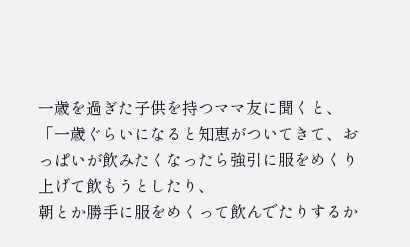一歳を過ぎた子供を持つママ友に聞くと、
「一歳ぐらいになると知恵がついてきて、おっぱいが飲みたくなったら強引に服をめくり上げて飲もうとしたり、
朝とか勝手に服をめくって飲んでたりするか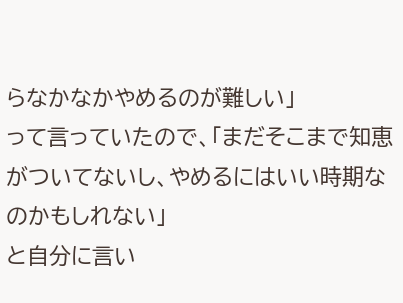らなかなかやめるのが難しい」
って言っていたので、「まだそこまで知恵がついてないし、やめるにはいい時期なのかもしれない」
と自分に言い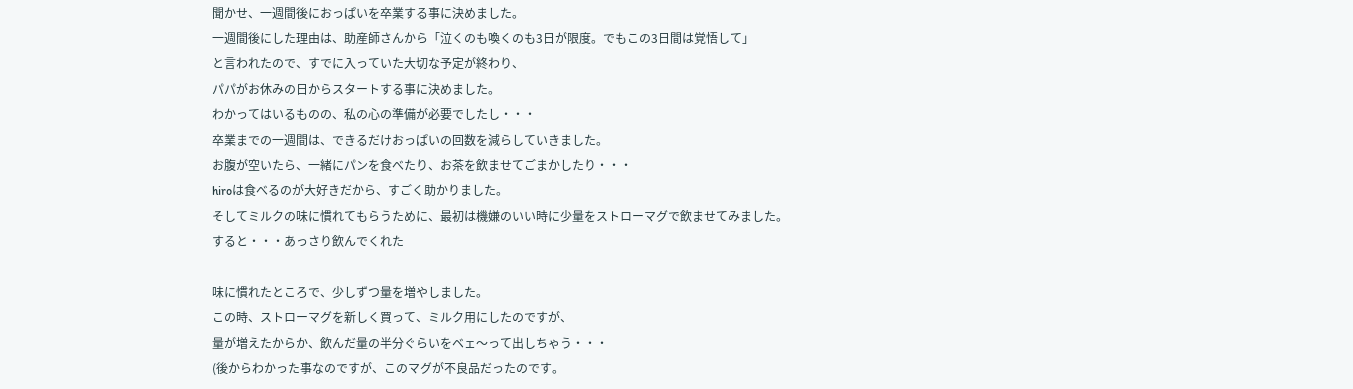聞かせ、一週間後におっぱいを卒業する事に決めました。
一週間後にした理由は、助産師さんから「泣くのも喚くのも3日が限度。でもこの3日間は覚悟して」
と言われたので、すでに入っていた大切な予定が終わり、
パパがお休みの日からスタートする事に決めました。
わかってはいるものの、私の心の準備が必要でしたし・・・
卒業までの一週間は、できるだけおっぱいの回数を減らしていきました。
お腹が空いたら、一緒にパンを食べたり、お茶を飲ませてごまかしたり・・・
hiroは食べるのが大好きだから、すごく助かりました。
そしてミルクの味に慣れてもらうために、最初は機嫌のいい時に少量をストローマグで飲ませてみました。
すると・・・あっさり飲んでくれた

味に慣れたところで、少しずつ量を増やしました。
この時、ストローマグを新しく買って、ミルク用にしたのですが、
量が増えたからか、飲んだ量の半分ぐらいをベェ〜って出しちゃう・・・
(後からわかった事なのですが、このマグが不良品だったのです。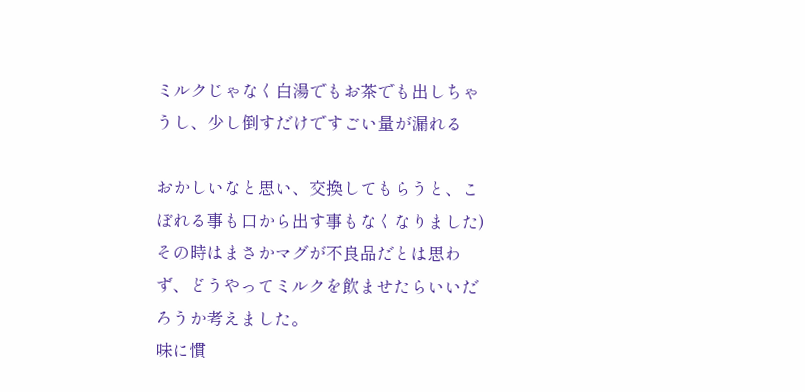ミルクじゃなく白湯でもお茶でも出しちゃうし、少し倒すだけですごい量が漏れる

おかしいなと思い、交換してもらうと、こぼれる事も口から出す事もなくなりました)
その時はまさかマグが不良品だとは思わず、どうやってミルクを飲ませたらいいだろうか考えました。
味に慣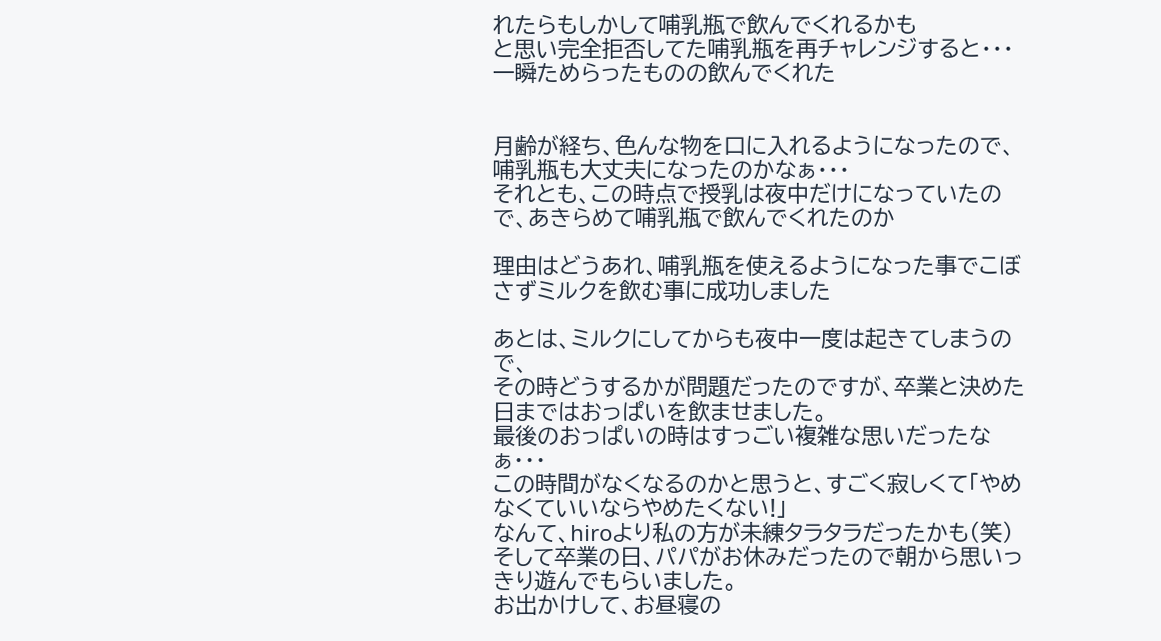れたらもしかして哺乳瓶で飲んでくれるかも
と思い完全拒否してた哺乳瓶を再チャレンジすると・・・一瞬ためらったものの飲んでくれた


月齢が経ち、色んな物を口に入れるようになったので、哺乳瓶も大丈夫になったのかなぁ・・・
それとも、この時点で授乳は夜中だけになっていたので、あきらめて哺乳瓶で飲んでくれたのか

理由はどうあれ、哺乳瓶を使えるようになった事でこぼさずミルクを飲む事に成功しました

あとは、ミルクにしてからも夜中一度は起きてしまうので、
その時どうするかが問題だったのですが、卒業と決めた日まではおっぱいを飲ませました。
最後のおっぱいの時はすっごい複雑な思いだったなぁ・・・
この時間がなくなるのかと思うと、すごく寂しくて「やめなくていいならやめたくない!」
なんて、hiroより私の方が未練タラタラだったかも(笑)
そして卒業の日、パパがお休みだったので朝から思いっきり遊んでもらいました。
お出かけして、お昼寝の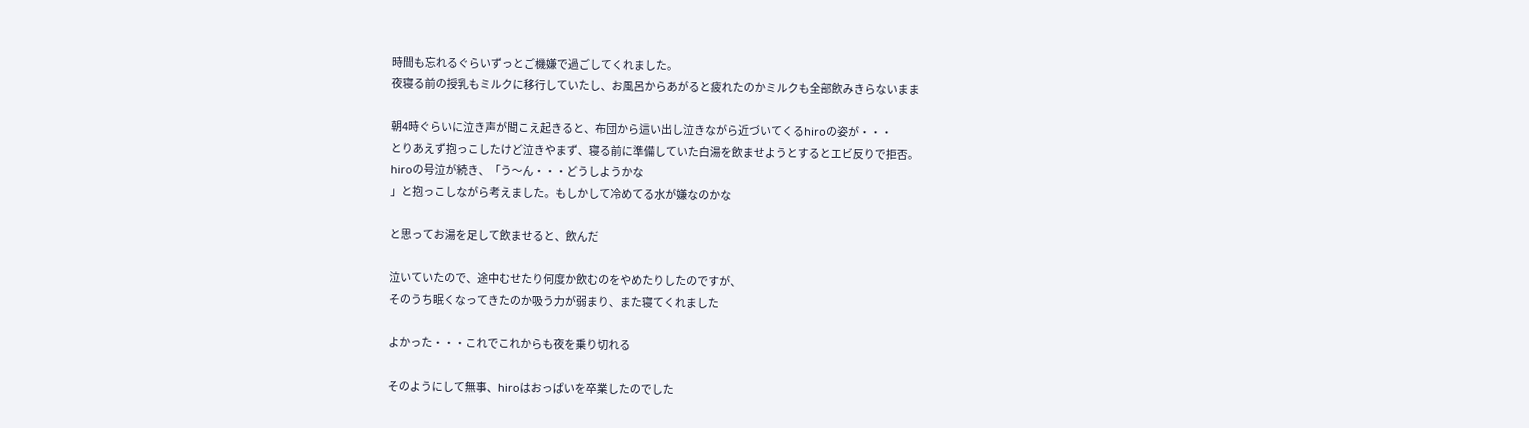時間も忘れるぐらいずっとご機嫌で過ごしてくれました。
夜寝る前の授乳もミルクに移行していたし、お風呂からあがると疲れたのかミルクも全部飲みきらないまま

朝4時ぐらいに泣き声が聞こえ起きると、布団から這い出し泣きながら近づいてくるhiroの姿が・・・
とりあえず抱っこしたけど泣きやまず、寝る前に準備していた白湯を飲ませようとするとエビ反りで拒否。
hiroの号泣が続き、「う〜ん・・・どうしようかな
」と抱っこしながら考えました。もしかして冷めてる水が嫌なのかな

と思ってお湯を足して飲ませると、飲んだ

泣いていたので、途中むせたり何度か飲むのをやめたりしたのですが、
そのうち眠くなってきたのか吸う力が弱まり、また寝てくれました

よかった・・・これでこれからも夜を乗り切れる

そのようにして無事、hiroはおっぱいを卒業したのでした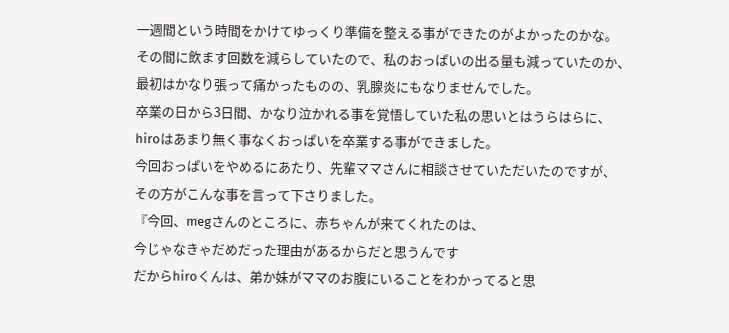一週間という時間をかけてゆっくり準備を整える事ができたのがよかったのかな。
その間に飲ます回数を減らしていたので、私のおっぱいの出る量も減っていたのか、
最初はかなり張って痛かったものの、乳腺炎にもなりませんでした。
卒業の日から3日間、かなり泣かれる事を覚悟していた私の思いとはうらはらに、
hiroはあまり無く事なくおっぱいを卒業する事ができました。
今回おっぱいをやめるにあたり、先輩ママさんに相談させていただいたのですが、
その方がこんな事を言って下さりました。
『今回、megさんのところに、赤ちゃんが来てくれたのは、
今じゃなきゃだめだった理由があるからだと思うんです
だからhiroくんは、弟か妹がママのお腹にいることをわかってると思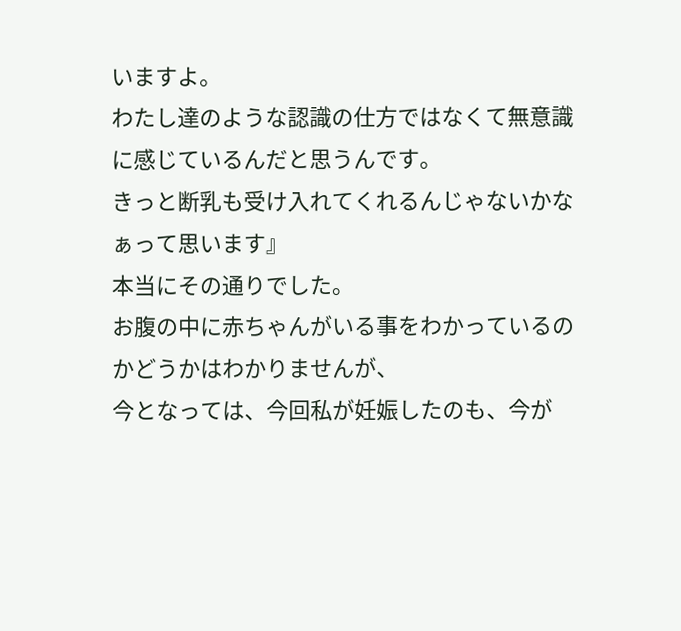いますよ。
わたし達のような認識の仕方ではなくて無意識に感じているんだと思うんです。
きっと断乳も受け入れてくれるんじゃないかなぁって思います』
本当にその通りでした。
お腹の中に赤ちゃんがいる事をわかっているのかどうかはわかりませんが、
今となっては、今回私が妊娠したのも、今が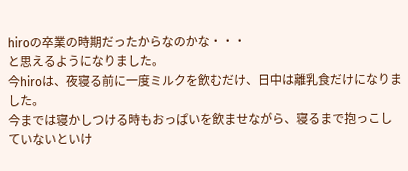hiroの卒業の時期だったからなのかな・・・
と思えるようになりました。
今hiroは、夜寝る前に一度ミルクを飲むだけ、日中は離乳食だけになりました。
今までは寝かしつける時もおっぱいを飲ませながら、寝るまで抱っこしていないといけ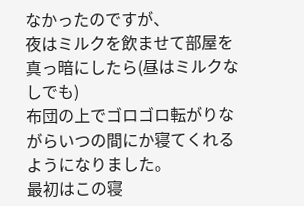なかったのですが、
夜はミルクを飲ませて部屋を真っ暗にしたら(昼はミルクなしでも)
布団の上でゴロゴロ転がりながらいつの間にか寝てくれるようになりました。
最初はこの寝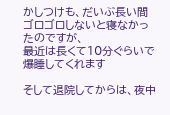かしつけも、だいぶ長い間ゴロゴロしないと寝なかったのですが、
最近は長くて10分ぐらいで爆睡してくれます

そして退院してからは、夜中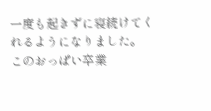一度も起きずに寝続けてくれるようになりました。
このおっぱい卒業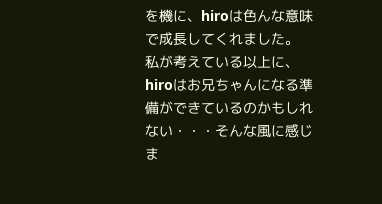を機に、hiroは色んな意味で成長してくれました。
私が考えている以上に、hiroはお兄ちゃんになる準備ができているのかもしれない・・・そんな風に感じま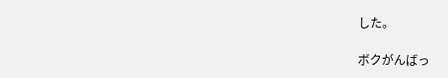した。

ボクがんばっ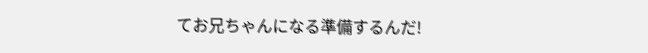てお兄ちゃんになる準備するんだ!